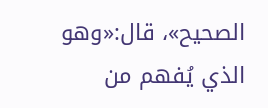الصحيح»، قال:«وهو الذي يُفهم من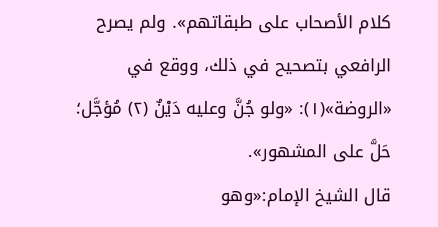كلام الأصحاب على طبقاتهم». ولم يصرح الرافعي بتصحيح في ذلك، ووقع في «الروضة»(١): «ولو جُنَّ وعليه دَيْنٌ (٢) مُؤجَّل؛ حَلَّ على المشهور».
قال الشيخ الإمام:«وهو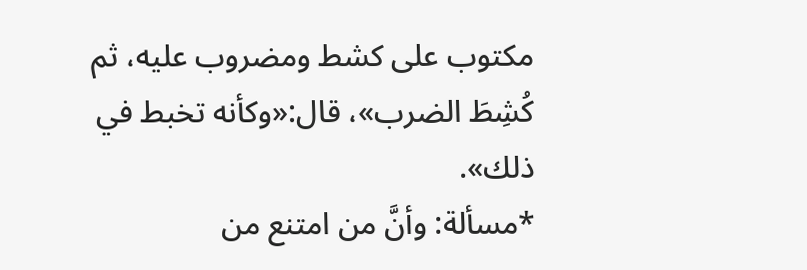مكتوب على كشط ومضروب عليه، ثم كُشِطَ الضرب»، قال:«وكأنه تخبط في ذلك».
*مسألة: وأنَّ من امتنع من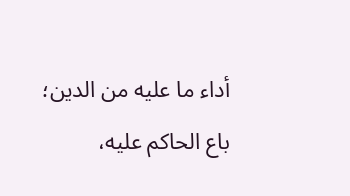أداء ما عليه من الدين؛ باع الحاكم عليه،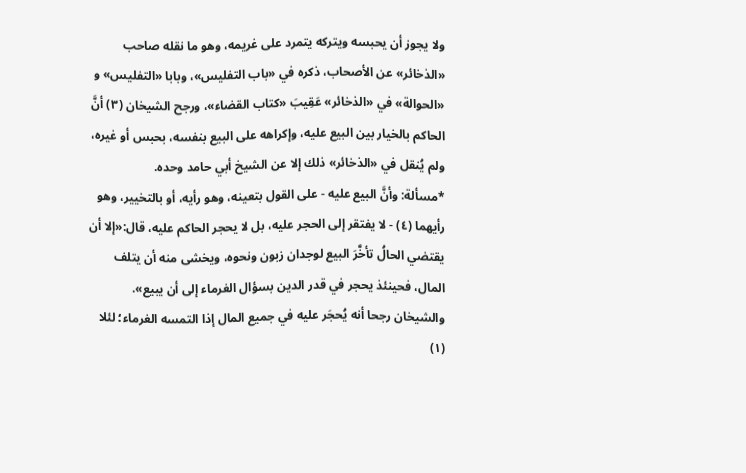ولا يجوز أن يحبسه ويتركه يتمرد على غريمه، وهو ما نقله صاحب «الذخائر» عن الأصحاب، ذكره في «باب التفليس»، وبابا «التفليس» و «الحوالة» في «الذخائر» عَقِيبَ «كتاب القضاء»، ورجح الشيخان (٣) أنَّ الحاكم بالخيار بين البيع عليه، وإكراهه على البيع بنفسه، بحبس أو غيره، ولم يُنقل في «الذخائر» ذلك إلا عن الشيخ أبي حامد وحده.
*مسألة: وأنَّ البيع عليه - على القول بتعينه، وهو رأيه، أو بالتخيير، وهو رأيهما (٤) - لا يفتقر إلى الحجر عليه، بل لا يحجر الحاكم عليه، قال:«إلا أن يقتضي الحالُ تأخَّرَ البيع لوجدان زبون ونحوه، ويخشى منه أن يتلف المال، فحينئذ يحجر في قدر الدين بسؤال الغرماء إلى أن يبيع».
والشيخان رجحا أنه يُحجَر عليه في جميع المال إذا التمسه الغرماء؛ لئلا
(١)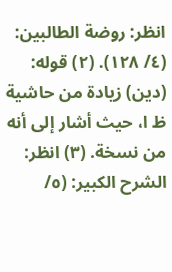انظر: روضة الطالبين: (٤/ ١٢٨). (٢) قوله: (دين) زيادة من حاشية ظ ا، حيث أشار إلى أنه من نسخة. (٣) انظر: الشرح الكبير: (٥/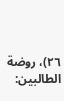٢٦)، روضة الطالبين: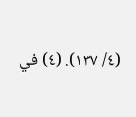(٤/ ١٣٧). (٤) في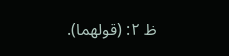ظ ٢: (قولهما).